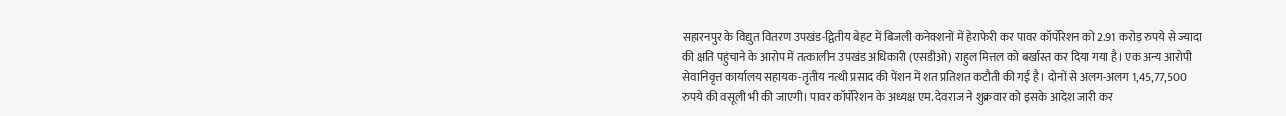सहारनपुर के विद्युत वितरण उपखंड-द्वितीय बेहट में बिजली कनेक्शनों में हेराफेरी कर पावर कॉर्पोरेशन को 2.91 करोड़ रुपये से ज्यादा की क्षति पहुंचाने के आरोप में तत्कालीन उपखंड अधिकारी (एसडीओ) राहुल मित्तल को बर्खास्त कर दिया गया है। एक अन्य आरोपी सेवानिवृत्त कार्यालय सहायक-तृतीय नत्थी प्रसाद की पेंशन में शत प्रतिशत कटौती की गई है। दोनों से अलग-अलग 1,45,77,500 रुपये की वसूली भी की जाएगी। पावर कॉर्पोरेशन के अध्यक्ष एम. देवराज ने शुक्रवार को इसके आदेश जारी कर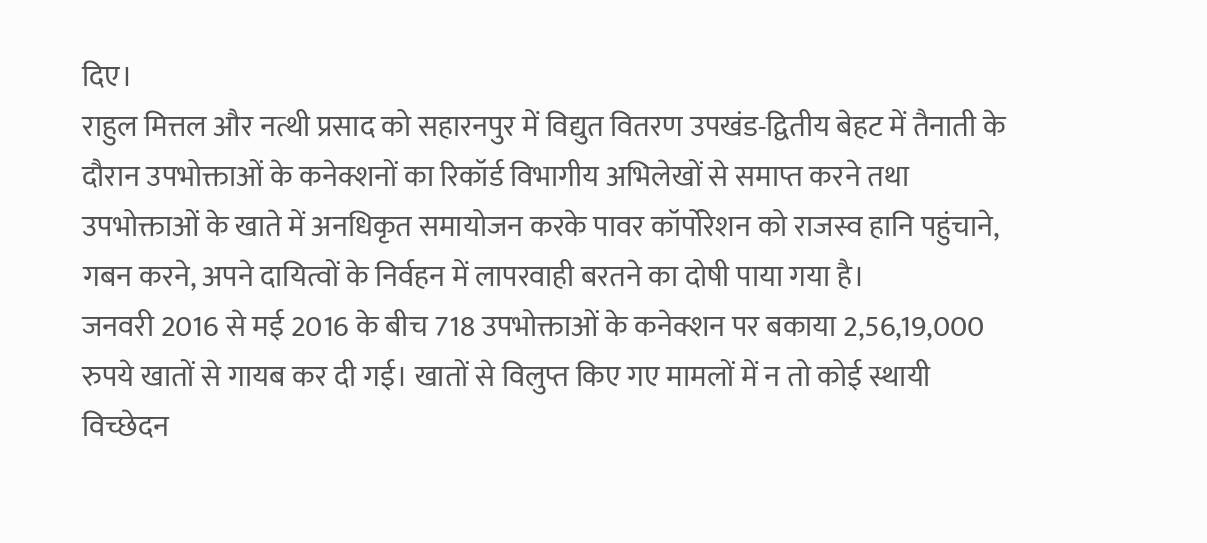दिए।
राहुल मित्तल और नत्थी प्रसाद को सहारनपुर में विद्युत वितरण उपखंड-द्वितीय बेहट में तैनाती के दौरान उपभोक्ताओं के कनेक्शनों का रिकॉर्ड विभागीय अभिलेखों से समाप्त करने तथा उपभोक्ताओं के खाते में अनधिकृत समायोजन करके पावर कॉर्पोरेशन को राजस्व हानि पहुंचाने, गबन करने, अपने दायित्वों के निर्वहन में लापरवाही बरतने का दोषी पाया गया है।
जनवरी 2016 से मई 2016 के बीच 718 उपभोक्ताओं के कनेक्शन पर बकाया 2,56,19,000 रुपये खातों से गायब कर दी गई। खातों से विलुप्त किए गए मामलों में न तो कोई स्थायी विच्छेदन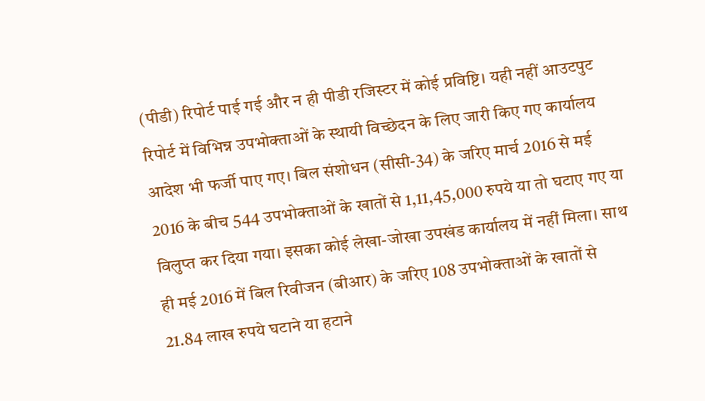(पीडी) रिपोर्ट पाई गई और न ही पीडी रजिस्टर में कोई प्रविष्टि। यही नहीं आउटपुट रिपोर्ट में विभिन्न उपभोक्ताओं के स्थायी विच्छेदन के लिए जारी किए गए कार्यालय आदेश भी फर्जी पाए गए। बिल संशोधन (सीसी-34) के जरिए मार्च 2016 से मई 2016 के बीच 544 उपभोक्ताओं के खातों से 1,11,45,000 रुपये या तो घटाए गए या विलुप्त कर दिया गया। इसका कोई लेखा-जोखा उपखंड कार्यालय में नहीं मिला। साथ ही मई 2016 में बिल रिवीजन (बीआर) के जरिए 108 उपभोक्ताओं के खातों से 21.84 लाख रुपये घटाने या हटाने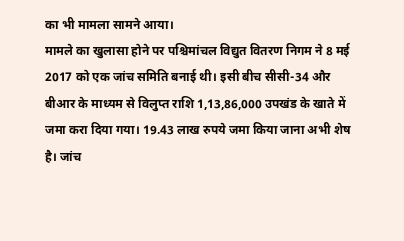का भी मामला सामने आया।
मामले का खुलासा होने पर पश्चिमांचल विद्युत वितरण निगम ने 8 मई 2017 को एक जांच समिति बनाई थी। इसी बीच सीसी-34 और बीआर के माध्यम से विलुप्त राशि 1,13,86,000 उपखंड के खाते में जमा करा दिया गया। 19.43 लाख रुपये जमा किया जाना अभी शेष है। जांच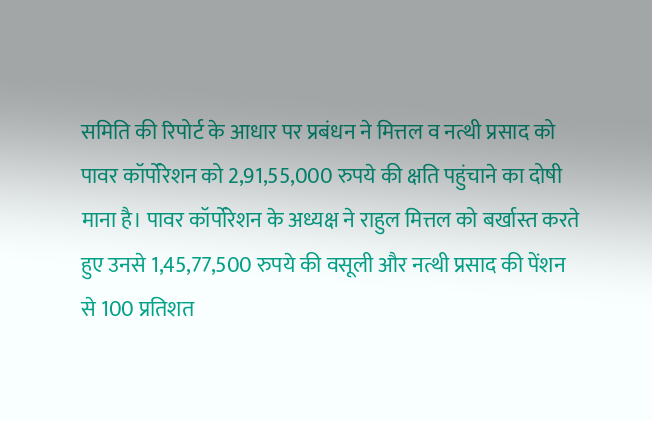समिति की रिपोर्ट के आधार पर प्रबंधन ने मित्तल व नत्थी प्रसाद को पावर कॉर्पोरेशन को 2,91,55,000 रुपये की क्षति पहुंचाने का दोषी माना है। पावर कॉर्पोरेशन के अध्यक्ष ने राहुल मित्तल को बर्खास्त करते हुए उनसे 1,45,77,500 रुपये की वसूली और नत्थी प्रसाद की पेंशन से 100 प्रतिशत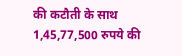की कटौती के साथ 1,45,77,500 रुपये की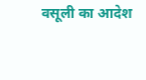वसूली का आदेश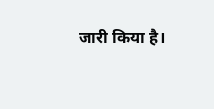जारी किया है।